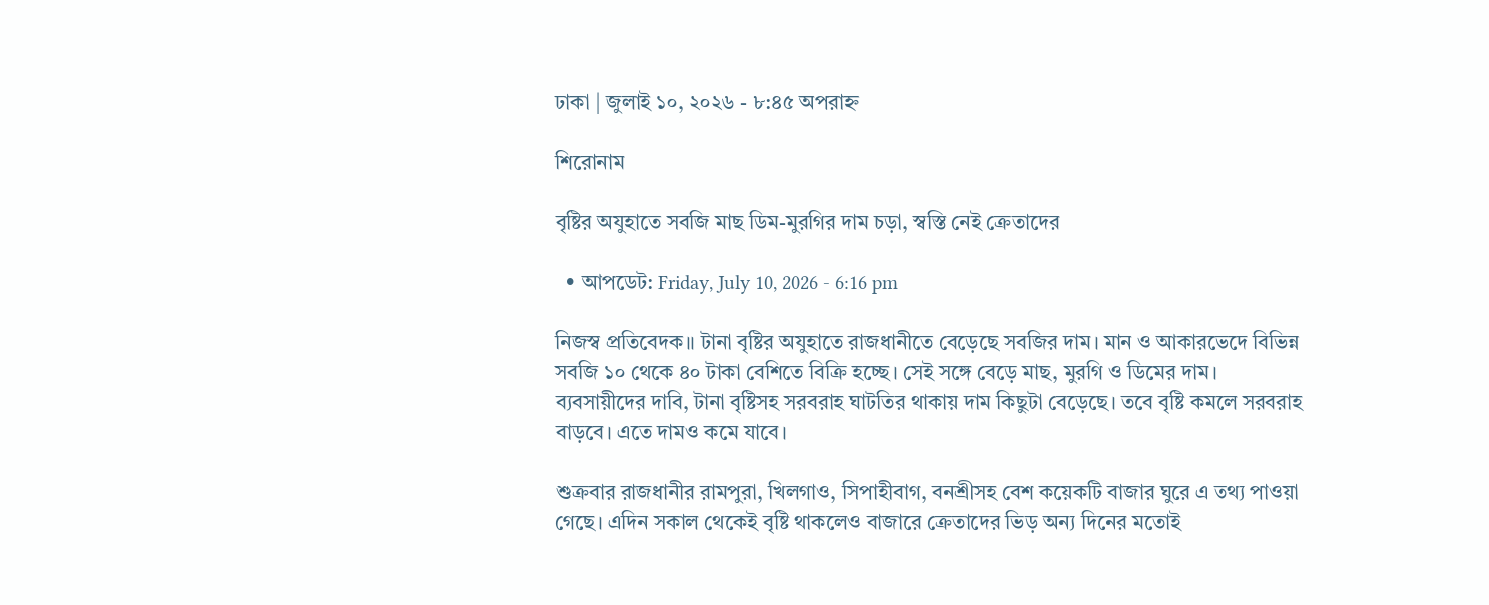ঢাকা | জুলাই ১০, ২০২৬ - ৮:৪৫ অপরাহ্ন

শিরোনাম

বৃষ্টির অযুহাতে সবজি মাছ ডিম-মুরগির দাম চড়া, স্বস্তি নেই ক্রেতাদের

  • আপডেট: Friday, July 10, 2026 - 6:16 pm

নিজস্ব প্রতিবেদক।। টানা বৃষ্টির অযুহাতে রাজধানীতে বেড়েছে সবজির দাম। মান ও আকারভেদে বিভিন্ন সবজি ১০ থেকে ৪০ টাকা বেশিতে বিক্রি হচ্ছে। সেই সঙ্গে বেড়ে মাছ, মুরগি ও ডিমের দাম। ব্যবসায়ীদের দাবি, টানা বৃষ্টিসহ সরবরাহ ঘাটতির থাকায় দাম কিছুটা বেড়েছে। তবে বৃষ্টি কমলে সরবরাহ বাড়বে। এতে দামও কমে যাবে।

শুক্রবার রাজধানীর রামপুরা, খিলগাও, সিপাহীবাগ, বনশ্রীসহ বেশ কয়েকটি বাজার ঘুরে এ তথ্য পাওয়া গেছে। এদিন সকাল থেকেই বৃষ্টি থাকলেও বাজারে ক্রেতাদের ভিড় অন্য দিনের মতোই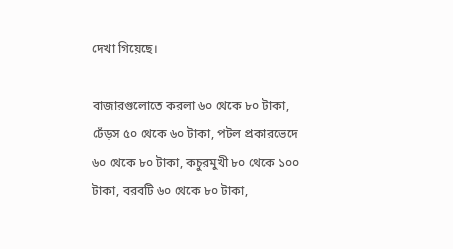দেখা গিয়েছে।

বাজারগুলোতে করলা ৬০ থেকে ৮০ টাকা, ঢেঁড়স ৫০ থেকে ৬০ টাকা, পটল প্রকারভেদে ৬০ থেকে ৮০ টাকা, কচুরমুখী ৮০ থেকে ১০০ টাকা, বরবটি ৬০ থেকে ৮০ টাকা,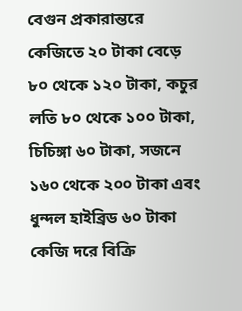বেগুন প্রকারান্তরে কেজিতে ২০ টাকা বেড়ে ৮০ থেকে ১২০ টাকা, কচুর লতি ৮০ থেকে ১০০ টাকা, চিচিঙ্গা ৬০ টাকা, সজনে ১৬০ থেকে ২০০ টাকা এবং ধুন্দল হাইব্রিড ৬০ টাকা কেজি দরে বিক্রি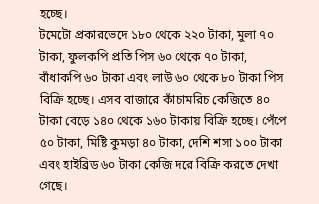হচ্ছে।
টমেটো প্রকারভেদে ১৮০ থেকে ২২০ টাকা, মুলা ৭০ টাকা, ফুলকপি প্রতি পিস ৬০ থেকে ৭০ টাকা, বাঁধাকপি ৬০ টাকা এবং লাউ ৬০ থেকে ৮০ টাকা পিস বিক্রি হচ্ছে। এসব বাজারে কাঁচামরিচ কেজিতে ৪০ টাকা বেড়ে ১৪০ থেকে ১৬০ টাকায় বিক্রি হচ্ছে। পেঁপে ৫০ টাকা, মিষ্টি কুমড়া ৪০ টাকা, দেশি শসা ১০০ টাকা এবং হাইব্রিড ৬০ টাকা কেজি দরে বিক্রি করতে দেখা গেছে।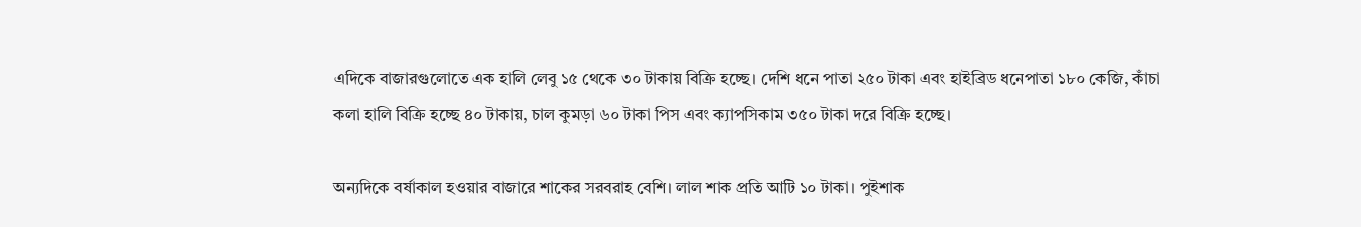এদিকে বাজারগুলোতে এক হালি লেবু ১৫ থেকে ৩০ টাকায় বিক্রি হচ্ছে। দেশি ধনে পাতা ২৫০ টাকা এবং হাইব্রিড ধনেপাতা ১৮০ কেজি, কাঁচা কলা হালি বিক্রি হচ্ছে ৪০ টাকায়, চাল কুমড়া ৬০ টাকা পিস এবং ক্যাপসিকাম ৩৫০ টাকা দরে বিক্রি হচ্ছে।

অন্যদিকে বর্ষাকাল হওয়ার বাজারে শাকের সরবরাহ বেশি। লাল শাক প্রতি আটি ১০ টাকা। পুইশাক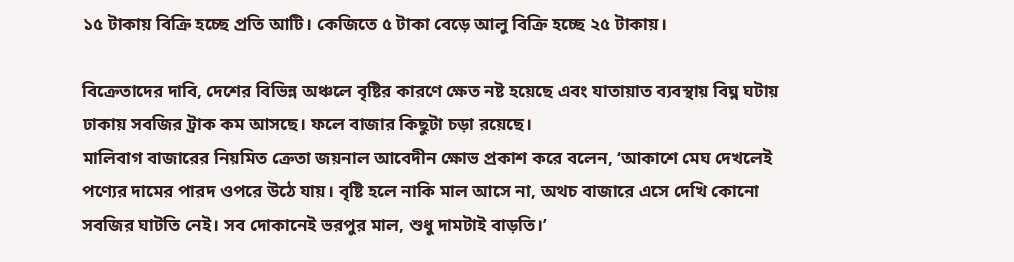১৫ টাকায় বিক্রি হচ্ছে প্রতি আটি। কেজিতে ৫ টাকা বেড়ে আলু বিক্রি হচ্ছে ২৫ টাকায়।

বিক্রেতাদের দাবি, দেশের বিভিন্ন অঞ্চলে বৃষ্টির কারণে ক্ষেত নষ্ট হয়েছে এবং যাতায়াত ব্যবস্থায় বিঘ্ন ঘটায় ঢাকায় সবজির ট্রাক কম আসছে। ফলে বাজার কিছুটা চড়া রয়েছে।
মালিবাগ বাজারের নিয়মিত ক্রেতা জয়নাল আবেদীন ক্ষোভ প্রকাশ করে বলেন, ‘আকাশে মেঘ দেখলেই পণ্যের দামের পারদ ওপরে উঠে যায়। বৃষ্টি হলে নাকি মাল আসে না, অথচ বাজারে এসে দেখি কোনো সবজির ঘাটতি নেই। সব দোকানেই ভরপুর মাল, শুধু দামটাই বাড়তি।’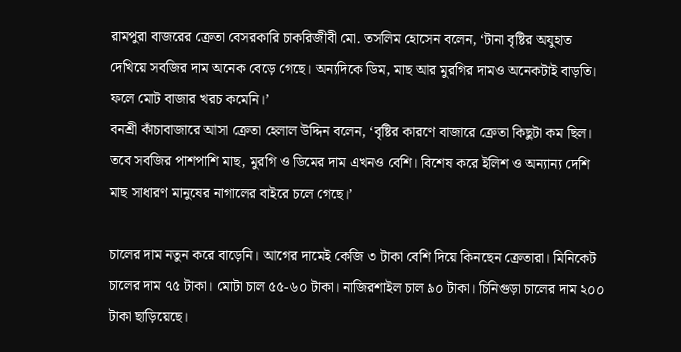রামপুরা বাজরের ক্রেতা বেসরকারি চাকরিজীবী মো. তসলিম হোসেন বলেন, ‘টানা বৃষ্টির অযুহাত দেখিয়ে সবজির দাম অনেক বেড়ে গেছে। অন্যদিকে ডিম, মাছ আর মুরগির দামও অনেকটাই বাড়তি। ফলে মোট বাজার খরচ কমেনি।’
বনশ্রী কাঁচাবাজারে আসা ক্রেতা হেলাল উদ্দিন বলেন, ‘বৃষ্টির কারণে বাজারে ক্রেতা কিছুটা কম ছিল। তবে সবজির পাশপাশি মাছ, মুরগি ও ডিমের দাম এখনও বেশি। বিশেষ করে ইলিশ ও অন্যান্য দেশি মাছ সাধারণ মানুষের নাগালের বাইরে চলে গেছে।’

চালের দাম নতুন করে বাড়েনি। আগের দামেই কেজি ৩ টাকা বেশি দিয়ে কিনছেন ক্রেতারা। মিনিকেট চালের দাম ৭৫ টাকা। মোটা চাল ৫৫-৬০ টাকা। নাজিরশাইল চাল ৯০ টাকা। চিনিগুড়া চালের দাম ২০০ টাকা ছাড়িয়েছে।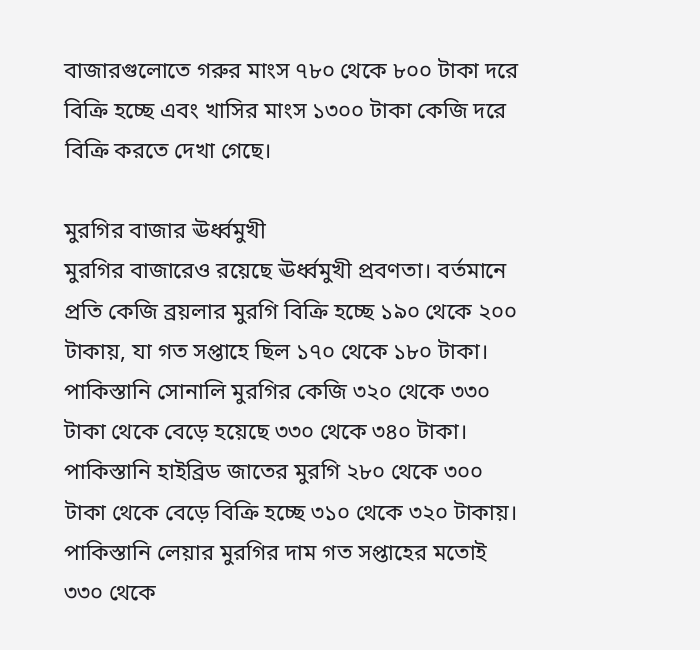বাজারগুলোতে গরুর মাংস ৭৮০ থেকে ৮০০ টাকা দরে বিক্রি হচ্ছে এবং খাসির মাংস ১৩০০ টাকা কেজি দরে বিক্রি করতে দেখা গেছে।

মুরগির বাজার ঊর্ধ্বমুখী
মুরগির বাজারেও রয়েছে ঊর্ধ্বমুখী প্রবণতা। বর্তমানে প্রতি কেজি ব্রয়লার মুরগি বিক্রি হচ্ছে ১৯০ থেকে ২০০ টাকায়, যা গত সপ্তাহে ছিল ১৭০ থেকে ১৮০ টাকা। পাকিস্তানি সোনালি মুরগির কেজি ৩২০ থেকে ৩৩০ টাকা থেকে বেড়ে হয়েছে ৩৩০ থেকে ৩৪০ টাকা। পাকিস্তানি হাইব্রিড জাতের মুরগি ২৮০ থেকে ৩০০ টাকা থেকে বেড়ে বিক্রি হচ্ছে ৩১০ থেকে ৩২০ টাকায়। পাকিস্তানি লেয়ার মুরগির দাম গত সপ্তাহের মতোই ৩৩০ থেকে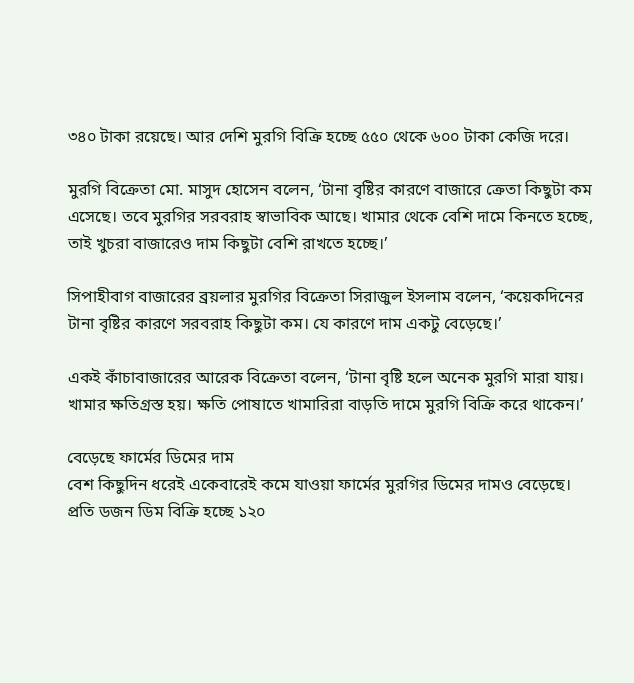৩৪০ টাকা রয়েছে। আর দেশি মুরগি বিক্রি হচ্ছে ৫৫০ থেকে ৬০০ টাকা কেজি দরে।

মুরগি বিক্রেতা মো. মাসুদ হোসেন বলেন, ‘টানা বৃষ্টির কারণে বাজারে ক্রেতা কিছুটা কম এসেছে। তবে মুরগির সরবরাহ স্বাভাবিক আছে। খামার থেকে বেশি দামে কিনতে হচ্ছে, তাই খুচরা বাজারেও দাম কিছুটা বেশি রাখতে হচ্ছে।’

সিপাহীবাগ বাজারের ব্রয়লার মুরগির বিক্রেতা সিরাজুল ইসলাম বলেন, ‘কয়েকদিনের টানা বৃষ্টির কারণে সরবরাহ কিছুটা কম। যে কারণে দাম একটু বেড়েছে।’

একই কাঁচাবাজারের আরেক বিক্রেতা বলেন, ‘টানা বৃষ্টি হলে অনেক মুরগি মারা যায়। খামার ক্ষতিগ্রস্ত হয়। ক্ষতি পোষাতে খামারিরা বাড়তি দামে মুরগি বিক্রি করে থাকেন।’

বেড়েছে ফার্মের ডিমের দাম
বেশ কিছুদিন ধরেই একেবারেই কমে যাওয়া ফার্মের মুরগির ডিমের দামও বেড়েছে। প্রতি ডজন ডিম বিক্রি হচ্ছে ১২০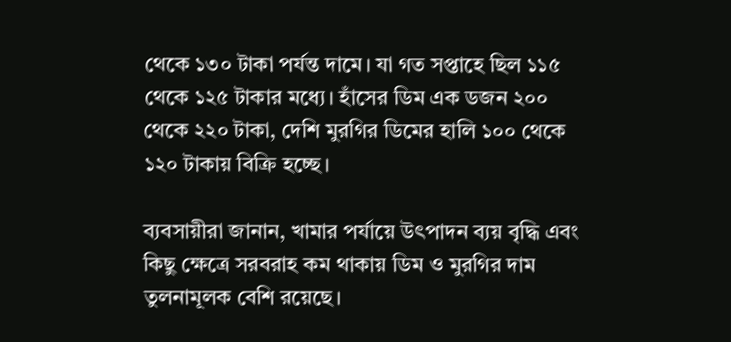থেকে ১৩০ টাকা পর্যন্ত দামে। যা গত সপ্তাহে ছিল ১১৫ থেকে ১২৫ টাকার মধ্যে। হাঁসের ডিম এক ডজন ২০০ থেকে ২২০ টাকা, দেশি মুরগির ডিমের হালি ১০০ থেকে ১২০ টাকায় বিক্রি হচ্ছে।

ব্যবসায়ীরা জানান, খামার পর্যায়ে উৎপাদন ব্যয় বৃদ্ধি এবং কিছু ক্ষেত্রে সরবরাহ কম থাকায় ডিম ও মুরগির দাম তুলনামূলক বেশি রয়েছে।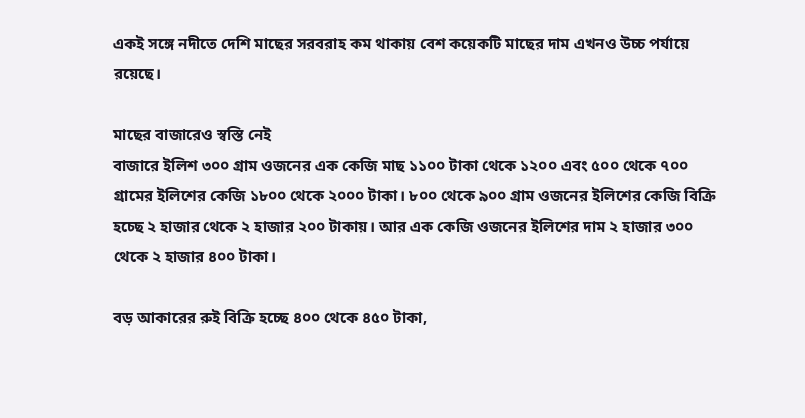একই সঙ্গে নদীতে দেশি মাছের সরবরাহ কম থাকায় বেশ কয়েকটি মাছের দাম এখনও উচ্চ পর্যায়ে রয়েছে।

মাছের বাজারেও স্বস্তি নেই
বাজারে ইলিশ ৩০০ গ্রাম ওজনের এক কেজি মাছ ১১০০ টাকা থেকে ১২০০ এবং ৫০০ থেকে ৭০০ গ্রামের ইলিশের কেজি ১৮০০ থেকে ২০০০ টাকা। ৮০০ থেকে ৯০০ গ্রাম ওজনের ইলিশের কেজি বিক্রি হচ্ছে ২ হাজার থেকে ২ হাজার ২০০ টাকায়। আর এক কেজি ওজনের ইলিশের দাম ২ হাজার ৩০০ থেকে ২ হাজার ৪০০ টাকা।

বড় আকারের রুই বিক্রি হচ্ছে ৪০০ থেকে ৪৫০ টাকা,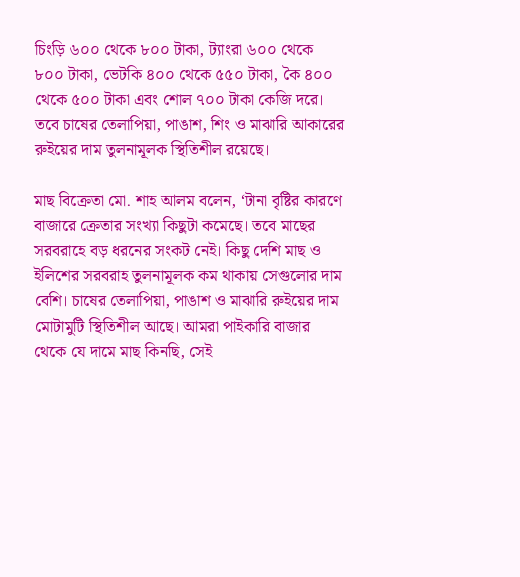চিংড়ি ৬০০ থেকে ৮০০ টাকা, ট্যাংরা ৬০০ থেকে ৮০০ টাকা, ভেটকি ৪০০ থেকে ৫৫০ টাকা, কৈ ৪০০ থেকে ৫০০ টাকা এবং শোল ৭০০ টাকা কেজি দরে। তবে চাষের তেলাপিয়া, পাঙাশ, শিং ও মাঝারি আকারের রুইয়ের দাম তুলনামূলক স্থিতিশীল রয়েছে।

মাছ বিক্রেতা মো. শাহ আলম বলেন, ‘টানা বৃষ্টির কারণে বাজারে ক্রেতার সংখ্যা কিছুটা কমেছে। তবে মাছের সরবরাহে বড় ধরনের সংকট নেই। কিছু দেশি মাছ ও ইলিশের সরবরাহ তুলনামূলক কম থাকায় সেগুলোর দাম বেশি। চাষের তেলাপিয়া, পাঙাশ ও মাঝারি রুইয়ের দাম মোটামুটি স্থিতিশীল আছে। আমরা পাইকারি বাজার থেকে যে দামে মাছ কিনছি, সেই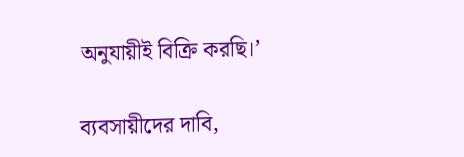অনুযায়ীই বিক্রি করছি।’

ব্যবসায়ীদের দাবি,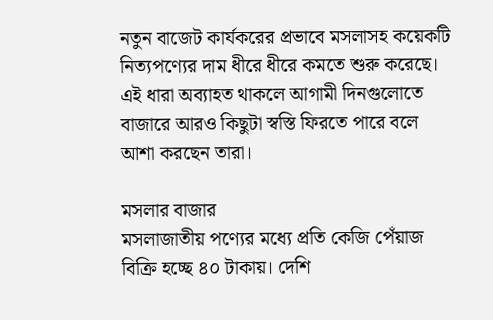নতুন বাজেট কার্যকরের প্রভাবে মসলাসহ কয়েকটি নিত্যপণ্যের দাম ধীরে ধীরে কমতে শুরু করেছে। এই ধারা অব্যাহত থাকলে আগামী দিনগুলোতে বাজারে আরও কিছুটা স্বস্তি ফিরতে পারে বলে আশা করছেন তারা।

মসলার বাজার
মসলাজাতীয় পণ্যের মধ্যে প্রতি কেজি পেঁয়াজ বিক্রি হচ্ছে ৪০ টাকায়। দেশি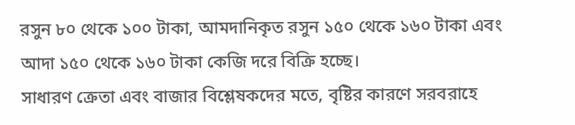রসুন ৮০ থেকে ১০০ টাকা, আমদানিকৃত রসুন ১৫০ থেকে ১৬০ টাকা এবং আদা ১৫০ থেকে ১৬০ টাকা কেজি দরে বিক্রি হচ্ছে।
সাধারণ ক্রেতা এবং বাজার বিশ্লেষকদের মতে, বৃষ্টির কারণে সরবরাহে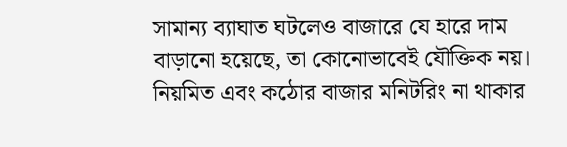সামান্য ব্যাঘাত ঘটলেও বাজারে যে হারে দাম বাড়ানো হয়েছে, তা কোনোভাবেই যৌক্তিক নয়। নিয়মিত এবং কঠোর বাজার মনিটরিং না থাকার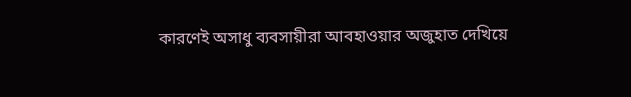কারণেই অসাধু ব্যবসায়ীরা আবহাওয়ার অজুহাত দেখিয়ে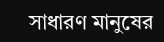সাধারণ মানুষের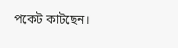পকেট কাটছেন।